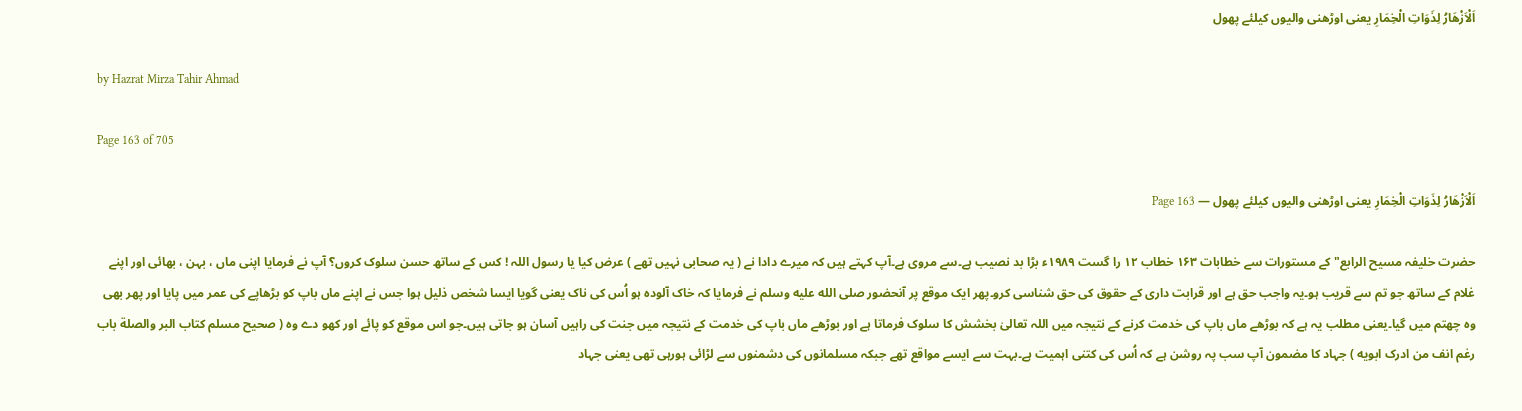اَلْاَزْھَارُ لِذَوَاتِ الْخِمَارِ یعنی اوڑھنی والیوں کیلئے پھول

by Hazrat Mirza Tahir Ahmad

Page 163 of 705

اَلْاَزْھَارُ لِذَوَاتِ الْخِمَارِ یعنی اوڑھنی والیوں کیلئے پھول — Page 163

حضرت خلیفہ مسیح الرابع" کے مستورات سے خطابات ۱۶۳ خطاب ۱۲ را گست ۱۹۸۹ء بڑا بد نصیب ہے۔سے مروی ہے۔آپ کہتے ہیں کہ میرے دادا نے ( یہ صحابی نہیں تھے ) عرض کیا یا رسول اللہ ! کس کے ساتھ حسن سلوک کروں؟ آپ نے فرمایا اپنی ماں ، بہن ، بھائی اور اپنے غلام کے ساتھ جو تم سے قریب ہو۔یہ واجب حق ہے اور قرابت داری کے حقوق کی حق شناسی کرو۔پھر ایک موقع پر آنحضور صلى الله عليه وسلم نے فرمایا کہ خاک آلودہ ہو اُس کی ناک یعنی گویا ایسا شخص ذلیل ہوا جس نے اپنے ماں باپ کو بڑھاپے کی عمر میں پایا اور پھر بھی وہ چھتم میں گیا۔یعنی مطلب یہ ہے کہ بوڑھے ماں باپ کی خدمت کرنے کے نتیجہ میں اللہ تعالیٰ بخشش کا سلوک فرماتا ہے اور بوڑھے ماں باپ کی خدمت کے نتیجہ میں جنت کی راہیں آسان ہو جاتی ہیں۔جو اس موقع کو پائے اور کھو دے وہ ( صحیح مسلم کتاب البر والصلة باب رغم انف من ادرک ابویه ) جہاد کا مضمون آپ سب پہ روشن ہے کہ اُس کی کتنی اہمیت ہے۔بہت سے ایسے مواقع تھے جبکہ مسلمانوں کی دشمنوں سے لڑائی ہورہی تھی یعنی جہاد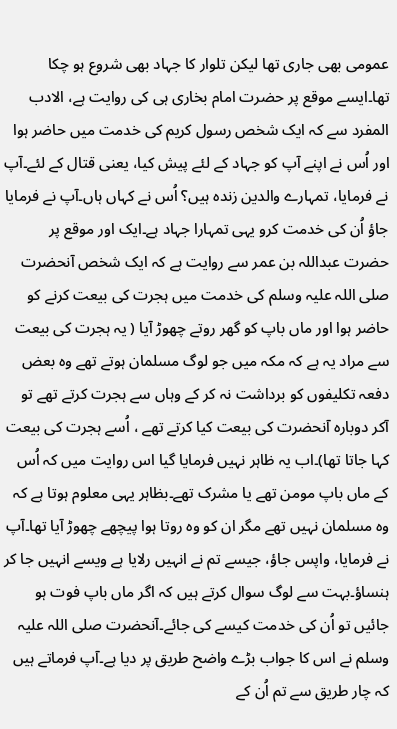عمومی بھی جاری تھا لیکن تلوار کا جہاد بھی شروع ہو چکا تھا۔ایسے موقع پر حضرت امام بخاری ہی کی روایت ہے، الادب المفرد سے کہ ایک شخص رسول کریم کی خدمت میں حاضر ہوا اور اُس نے اپنے آپ کو جہاد کے لئے پیش کیا، یعنی قتال کے لئے۔آپ نے فرمایا، تمہارے والدین زندہ ہیں؟ اُس نے کہاں ہاں۔آپ نے فرمایا جاؤ اُن کی خدمت کرو یہی تمہارا جہاد ہے۔ایک اور موقع پر حضرت عبداللہ بن عمر سے روایت ہے کہ ایک شخص آنحضرت صلی اللہ علیہ وسلم کی خدمت میں ہجرت کی بیعت کرنے کو حاضر ہوا اور ماں باپ کو گھر روتے چھوڑ آیا ( یہ ہجرت کی بیعت سے مراد یہ ہے کہ مکہ میں جو لوگ مسلمان ہوتے تھے وہ بعض دفعہ تکلیفوں کو برداشت نہ کر کے وہاں سے ہجرت کرتے تھے تو آکر دوبارہ آنحضرت کی بیعت کیا کرتے تھے ، اُسے ہجرت کی بیعت کہا جاتا تھا)۔اب یہ ظاہر نہیں فرمایا گیا اس روایت میں کہ اُس کے ماں باپ مومن تھے یا مشرک تھے۔بظاہر یہی معلوم ہوتا ہے کہ وہ مسلمان نہیں تھے مگر ان کو وہ روتا ہوا پیچھے چھوڑ آیا تھا۔آپ نے فرمایا، واپس جاؤ، جیسے تم نے انہیں رلایا ہے ویسے انہیں جا کر ہنساؤ۔بہت سے لوگ سوال کرتے ہیں کہ اگر ماں باپ فوت ہو جائیں تو اُن کی خدمت کیسے کی جائے۔آنحضرت صلی اللہ علیہ وسلم نے اس کا جواب بڑے واضح طریق پر دیا ہے۔آپ فرماتے ہیں کہ چار طریق سے تم اُن کے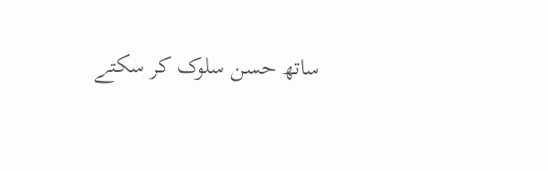ساتھ حسن سلوک کر سکتے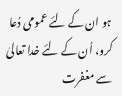ہو ان کے لئے عمومی دُعا کرو، اُن کے لئے خدا تعالیٰ سے مغفرت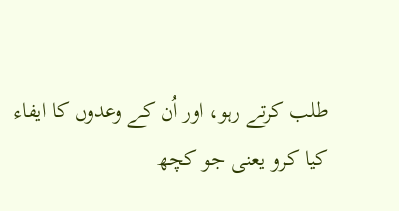طلب کرتے رہو، اور اُن کے وعدوں کا ایفاء کیا کرو یعنی جو کچھ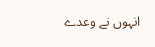انہوں نے وعدے